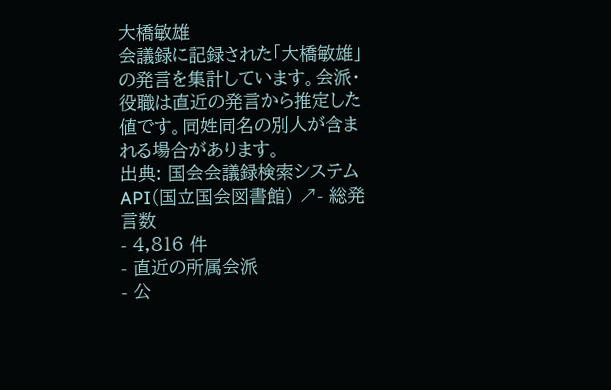大橋敏雄
会議録に記録された「大橋敏雄」の発言を集計しています。会派・役職は直近の発言から推定した値です。同姓同名の別人が含まれる場合があります。
出典: 国会会議録検索システム API(国立国会図書館) ↗- 総発言数
- 4,816 件
- 直近の所属会派
- 公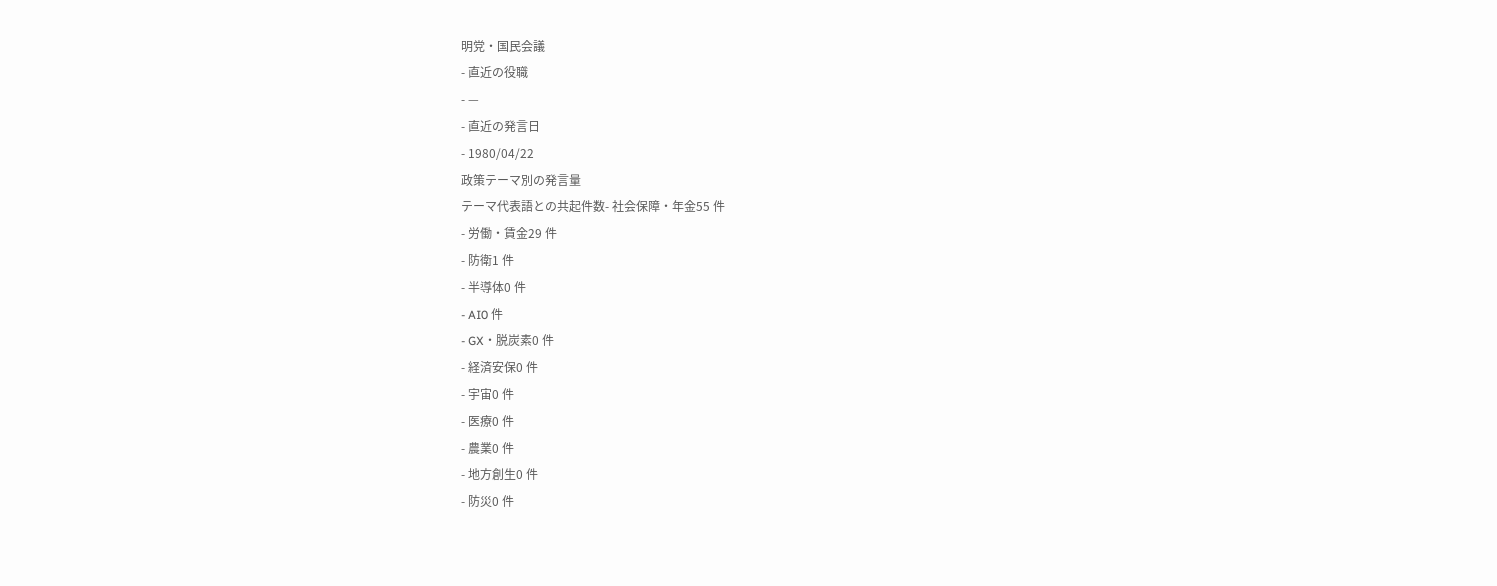明党・国民会議
- 直近の役職
- —
- 直近の発言日
- 1980/04/22
政策テーマ別の発言量
テーマ代表語との共起件数- 社会保障・年金55 件
- 労働・賃金29 件
- 防衛1 件
- 半導体0 件
- AI0 件
- GX・脱炭素0 件
- 経済安保0 件
- 宇宙0 件
- 医療0 件
- 農業0 件
- 地方創生0 件
- 防災0 件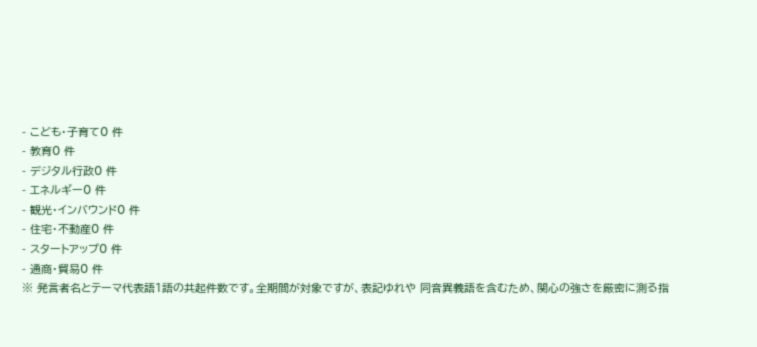- こども・子育て0 件
- 教育0 件
- デジタル行政0 件
- エネルギー0 件
- 観光・インバウンド0 件
- 住宅・不動産0 件
- スタートアップ0 件
- 通商・貿易0 件
※ 発言者名とテーマ代表語1語の共起件数です。全期間が対象ですが、表記ゆれや 同音異義語を含むため、関心の強さを厳密に測る指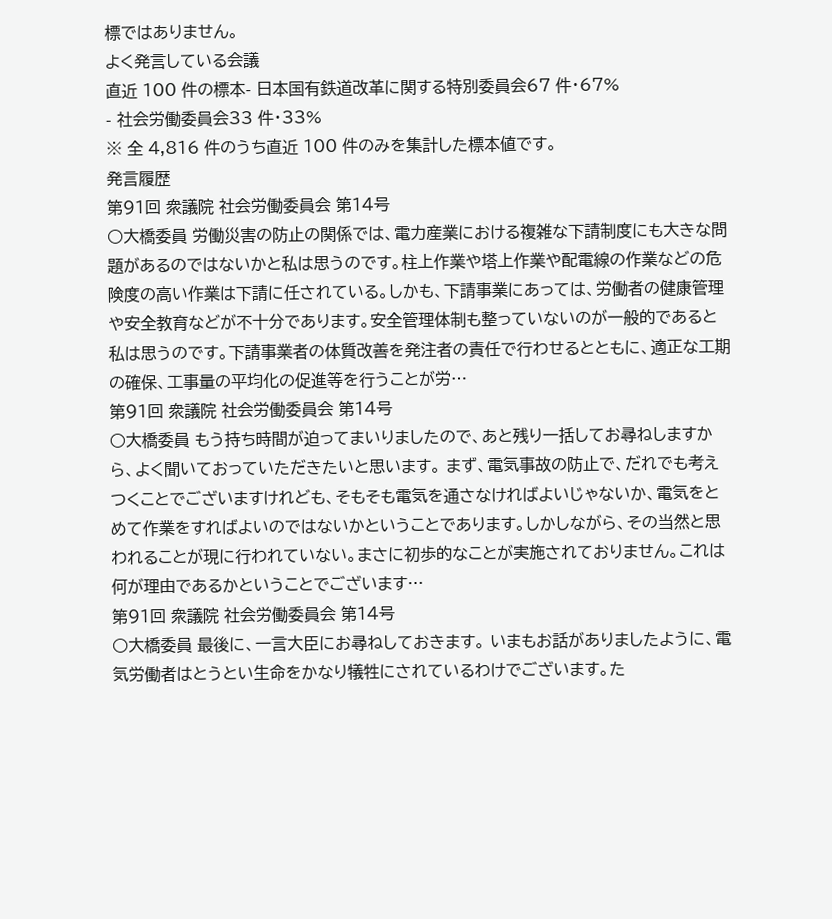標ではありません。
よく発言している会議
直近 100 件の標本- 日本国有鉄道改革に関する特別委員会67 件・67%
- 社会労働委員会33 件・33%
※ 全 4,816 件のうち直近 100 件のみを集計した標本値です。
発言履歴
第91回 衆議院 社会労働委員会 第14号
○大橋委員 労働災害の防止の関係では、電力産業における複雑な下請制度にも大きな問題があるのではないかと私は思うのです。柱上作業や塔上作業や配電線の作業などの危険度の高い作業は下請に任されている。しかも、下請事業にあっては、労働者の健康管理や安全教育などが不十分であります。安全管理体制も整っていないのが一般的であると私は思うのです。下請事業者の体質改善を発注者の責任で行わせるとともに、適正な工期の確保、工事量の平均化の促進等を行うことが労…
第91回 衆議院 社会労働委員会 第14号
○大橋委員 もう持ち時間が迫ってまいりましたので、あと残り一括してお尋ねしますから、よく聞いておっていただきたいと思います。 まず、電気事故の防止で、だれでも考えつくことでございますけれども、そもそも電気を通さなければよいじゃないか、電気をとめて作業をすればよいのではないかということであります。しかしながら、その当然と思われることが現に行われていない。まさに初歩的なことが実施されておりません。これは何が理由であるかということでございます…
第91回 衆議院 社会労働委員会 第14号
○大橋委員 最後に、一言大臣にお尋ねしておきます。 いまもお話がありましたように、電気労働者はとうとい生命をかなり犠牲にされているわけでございます。た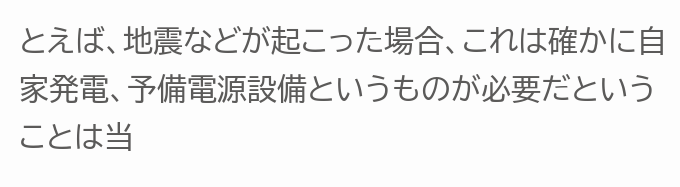とえば、地震などが起こった場合、これは確かに自家発電、予備電源設備というものが必要だということは当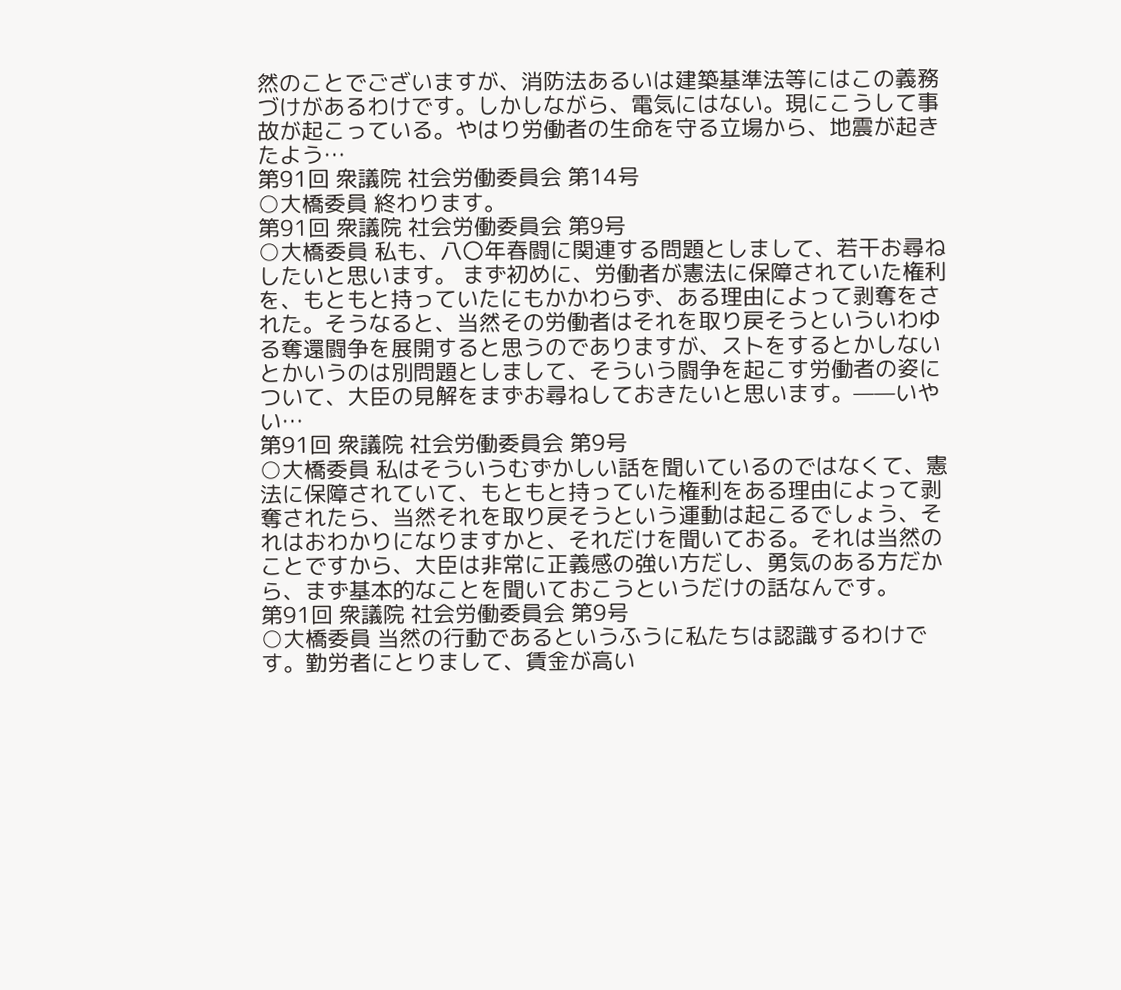然のことでございますが、消防法あるいは建築基準法等にはこの義務づけがあるわけです。しかしながら、電気にはない。現にこうして事故が起こっている。やはり労働者の生命を守る立場から、地震が起きたよう…
第91回 衆議院 社会労働委員会 第14号
○大橋委員 終わります。
第91回 衆議院 社会労働委員会 第9号
○大橋委員 私も、八〇年春闘に関連する問題としまして、若干お尋ねしたいと思います。 まず初めに、労働者が憲法に保障されていた権利を、もともと持っていたにもかかわらず、ある理由によって剥奪をされた。そうなると、当然その労働者はそれを取り戻そうといういわゆる奪還闘争を展開すると思うのでありますが、ストをするとかしないとかいうのは別問題としまして、そういう闘争を起こす労働者の姿について、大臣の見解をまずお尋ねしておきたいと思います。——いやい…
第91回 衆議院 社会労働委員会 第9号
○大橋委員 私はそういうむずかしい話を聞いているのではなくて、憲法に保障されていて、もともと持っていた権利をある理由によって剥奪されたら、当然それを取り戻そうという運動は起こるでしょう、それはおわかりになりますかと、それだけを聞いておる。それは当然のことですから、大臣は非常に正義感の強い方だし、勇気のある方だから、まず基本的なことを聞いておこうというだけの話なんです。
第91回 衆議院 社会労働委員会 第9号
○大橋委員 当然の行動であるというふうに私たちは認識するわけです。勤労者にとりまして、賃金が高い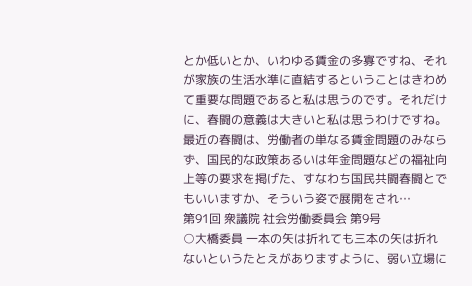とか低いとか、いわゆる賃金の多寡ですね、それが家族の生活水準に直結するということはきわめて重要な問題であると私は思うのです。それだけに、春闘の意義は大きいと私は思うわけですね。最近の春闘は、労働者の単なる賃金問題のみならず、国民的な政策あるいは年金問題などの福祉向上等の要求を掲げた、すなわち国民共闘春闘とでもいいますか、そういう姿で展開をされ…
第91回 衆議院 社会労働委員会 第9号
○大橋委員 一本の矢は折れても三本の矢は折れないというたとえがありますように、弱い立場に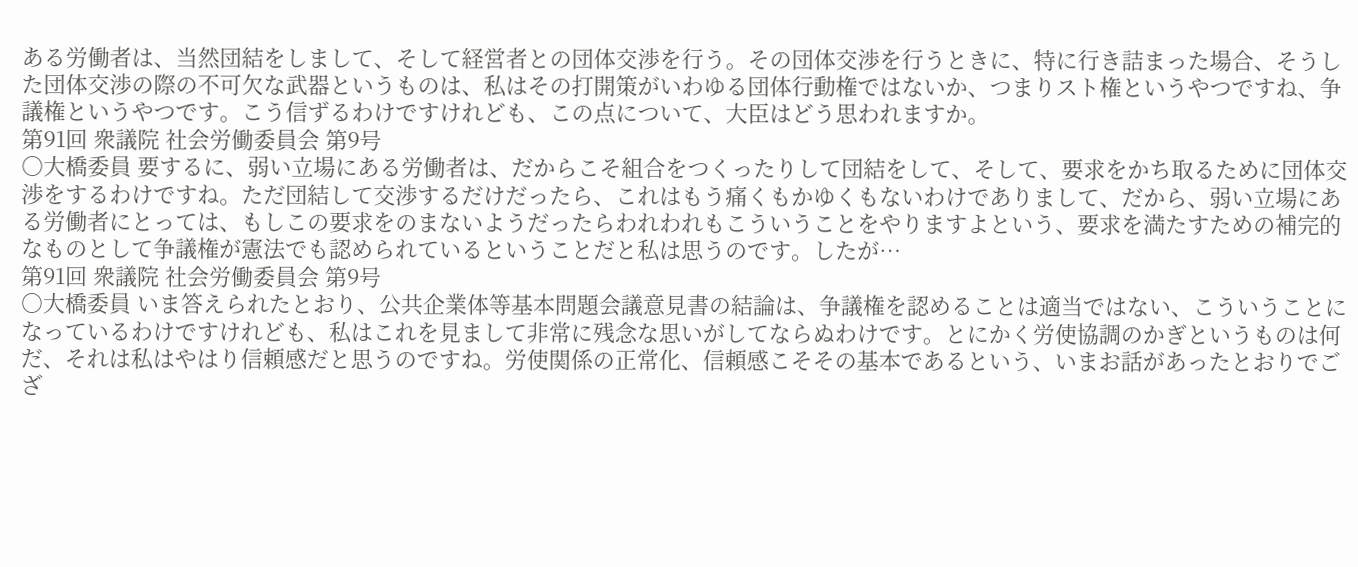ある労働者は、当然団結をしまして、そして経営者との団体交渉を行う。その団体交渉を行うときに、特に行き詰まった場合、そうした団体交渉の際の不可欠な武器というものは、私はその打開策がいわゆる団体行動権ではないか、つまりスト権というやつですね、争議権というやつです。こう信ずるわけですけれども、この点について、大臣はどう思われますか。
第91回 衆議院 社会労働委員会 第9号
○大橋委員 要するに、弱い立場にある労働者は、だからこそ組合をつくったりして団結をして、そして、要求をかち取るために団体交渉をするわけですね。ただ団結して交渉するだけだったら、これはもう痛くもかゆくもないわけでありまして、だから、弱い立場にある労働者にとっては、もしこの要求をのまないようだったらわれわれもこういうことをやりますよという、要求を満たすための補完的なものとして争議権が憲法でも認められているということだと私は思うのです。したが…
第91回 衆議院 社会労働委員会 第9号
○大橋委員 いま答えられたとおり、公共企業体等基本問題会議意見書の結論は、争議権を認めることは適当ではない、こういうことになっているわけですけれども、私はこれを見まして非常に残念な思いがしてならぬわけです。とにかく労使協調のかぎというものは何だ、それは私はやはり信頼感だと思うのですね。労使関係の正常化、信頼感こそその基本であるという、いまお話があったとおりでござ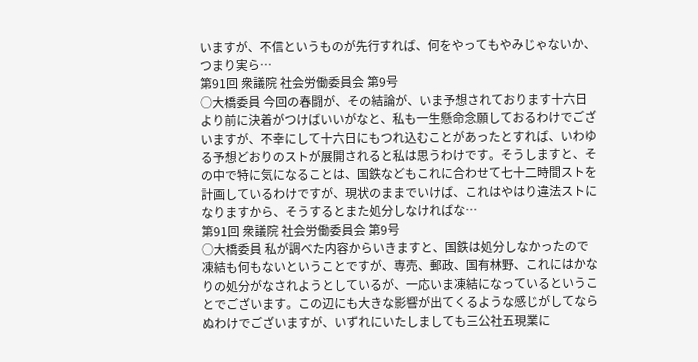いますが、不信というものが先行すれば、何をやってもやみじゃないか、つまり実ら…
第91回 衆議院 社会労働委員会 第9号
○大橋委員 今回の春闘が、その結論が、いま予想されております十六日より前に決着がつけばいいがなと、私も一生懸命念願しておるわけでございますが、不幸にして十六日にもつれ込むことがあったとすれば、いわゆる予想どおりのストが展開されると私は思うわけです。そうしますと、その中で特に気になることは、国鉄などもこれに合わせて七十二時間ストを計画しているわけですが、現状のままでいけば、これはやはり違法ストになりますから、そうするとまた処分しなければな…
第91回 衆議院 社会労働委員会 第9号
○大橋委員 私が調べた内容からいきますと、国鉄は処分しなかったので凍結も何もないということですが、専売、郵政、国有林野、これにはかなりの処分がなされようとしているが、一応いま凍結になっているということでございます。この辺にも大きな影響が出てくるような感じがしてならぬわけでございますが、いずれにいたしましても三公社五現業に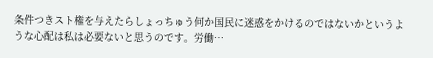条件つきスト権を与えたらしょっちゅう何か国民に迷惑をかけるのではないかというような心配は私は必要ないと思うのです。労働…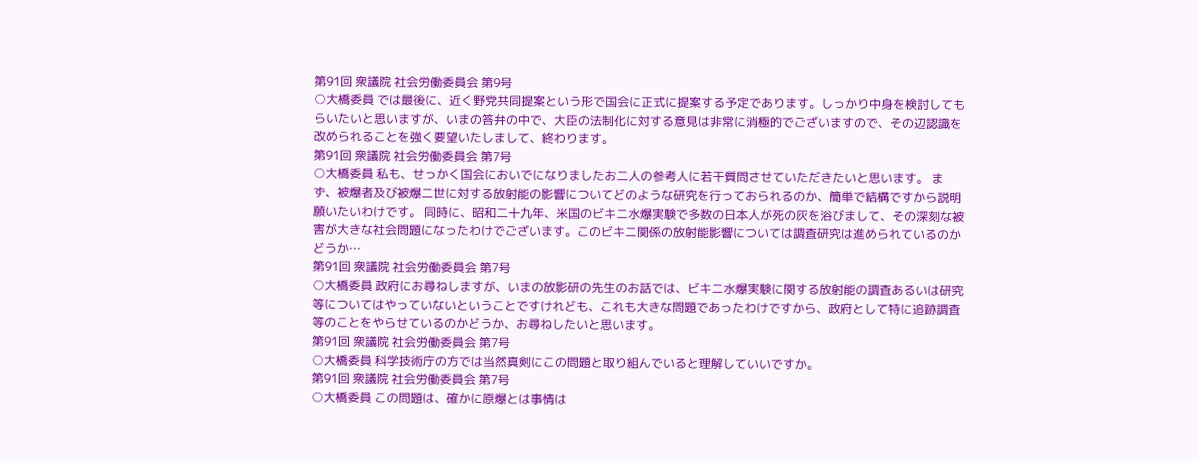第91回 衆議院 社会労働委員会 第9号
○大橋委員 では最後に、近く野党共同提案という形で国会に正式に提案する予定であります。しっかり中身を検討してもらいたいと思いますが、いまの答弁の中で、大臣の法制化に対する意見は非常に消極的でございますので、その辺認識を改められることを強く要望いたしまして、終わります。
第91回 衆議院 社会労働委員会 第7号
○大橋委員 私も、せっかく国会においでになりましたお二人の参考人に若干質問させていただきたいと思います。 まず、被爆者及び被爆二世に対する放射能の影響についてどのような研究を行っておられるのか、簡単で結構ですから説明願いたいわけです。 同時に、昭和二十九年、米国のビキニ水爆実験で多数の日本人が死の灰を浴びまして、その深刻な被害が大きな社会問題になったわけでございます。このビキニ関係の放射能影響については調査研究は進められているのかどうか…
第91回 衆議院 社会労働委員会 第7号
○大橋委員 政府にお尋ねしますが、いまの放影研の先生のお話では、ビキニ水爆実験に関する放射能の調査あるいは研究等についてはやっていないということですけれども、これも大きな問題であったわけですから、政府として特に追跡調査等のことをやらせているのかどうか、お尋ねしたいと思います。
第91回 衆議院 社会労働委員会 第7号
○大橋委員 科学技術庁の方では当然真剣にこの問題と取り組んでいると理解していいですか。
第91回 衆議院 社会労働委員会 第7号
○大橋委員 この問題は、確かに原爆とは事情は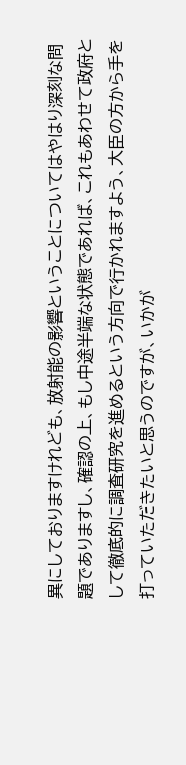異にしておりますけれども、放射能の影響ということについてはやはり深刻な問題でありますし、確認の上、もし中途半端な状態であれば、これもあわせて政府として徹底的に調査研究を進めるという方向で行かれますよう、大臣の方から手を打っていただきたいと思うのですが、いかが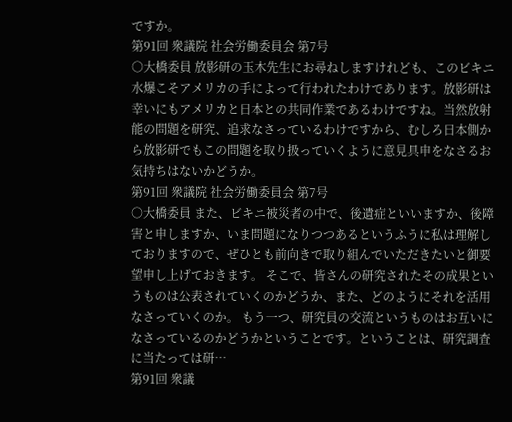ですか。
第91回 衆議院 社会労働委員会 第7号
○大橋委員 放影研の玉木先生にお尋ねしますけれども、このビキニ水爆こそアメリカの手によって行われたわけであります。放影研は幸いにもアメリカと日本との共同作業であるわけですね。当然放射能の問題を研究、追求なさっているわけですから、むしろ日本側から放影研でもこの問題を取り扱っていくように意見具申をなさるお気持ちはないかどうか。
第91回 衆議院 社会労働委員会 第7号
○大橋委員 また、ビキニ被災者の中で、後遺症といいますか、後障害と申しますか、いま問題になりつつあるというふうに私は理解しておりますので、ぜひとも前向きで取り組んでいただきたいと御要望申し上げておきます。 そこで、皆さんの研究されたその成果というものは公表されていくのかどうか、また、どのようにそれを活用なさっていくのか。 もう一つ、研究員の交流というものはお互いになさっているのかどうかということです。ということは、研究調査に当たっては研…
第91回 衆議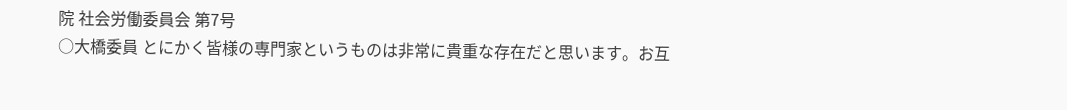院 社会労働委員会 第7号
○大橋委員 とにかく皆様の専門家というものは非常に貴重な存在だと思います。お互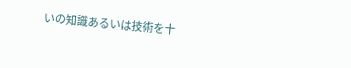いの知識あるいは技術を十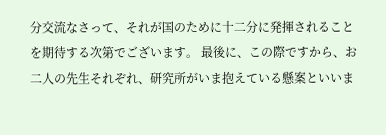分交流なさって、それが国のために十二分に発揮されることを期待する次第でございます。 最後に、この際ですから、お二人の先生それぞれ、研究所がいま抱えている懸案といいま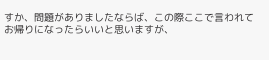すか、問題がありましたならば、この際ここで言われてお帰りになったらいいと思いますが、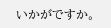いかがですか。